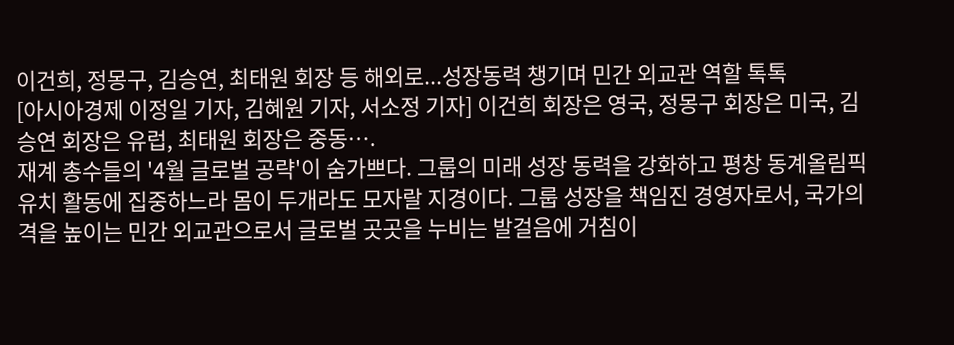이건희, 정몽구, 김승연, 최태원 회장 등 해외로...성장동력 챙기며 민간 외교관 역할 톡톡
[아시아경제 이정일 기자, 김혜원 기자, 서소정 기자] 이건희 회장은 영국, 정몽구 회장은 미국, 김승연 회장은 유럽, 최태원 회장은 중동….
재계 총수들의 '4월 글로벌 공략'이 숨가쁘다. 그룹의 미래 성장 동력을 강화하고 평창 동계올림픽 유치 활동에 집중하느라 몸이 두개라도 모자랄 지경이다. 그룹 성장을 책임진 경영자로서, 국가의 격을 높이는 민간 외교관으로서 글로벌 곳곳을 누비는 발걸음에 거침이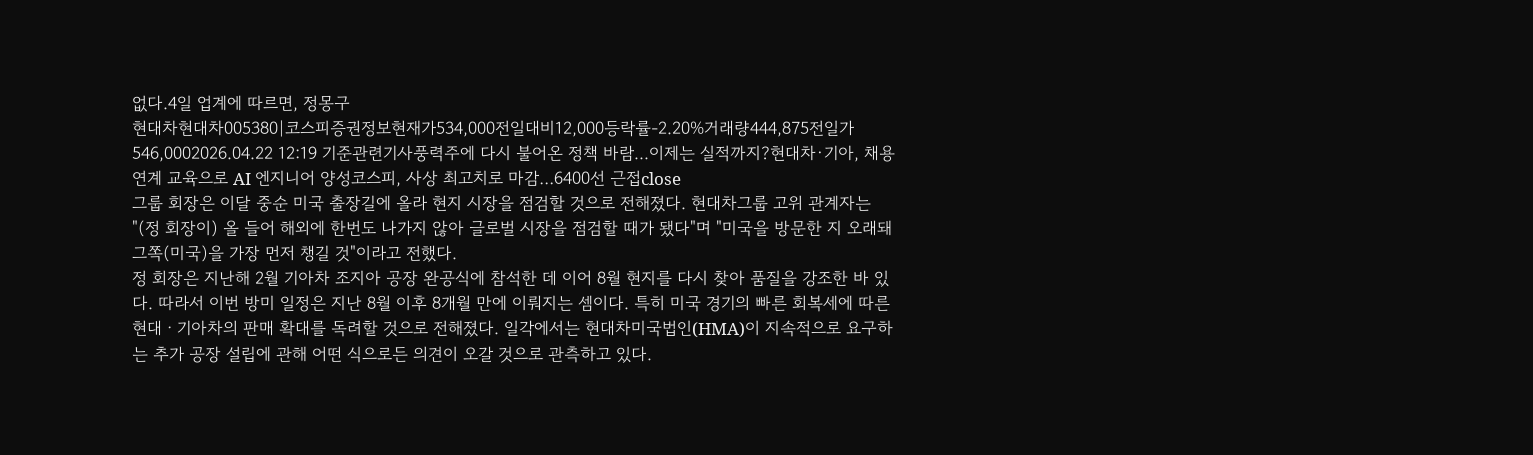없다.4일 업계에 따르면, 정몽구
현대차현대차005380|코스피증권정보현재가534,000전일대비12,000등락률-2.20%거래량444,875전일가546,0002026.04.22 12:19 기준관련기사풍력주에 다시 불어온 정책 바람...이제는 실적까지?현대차·기아, 채용연계 교육으로 AI 엔지니어 양성코스피, 사상 최고치로 마감…6400선 근접close
그룹 회장은 이달 중순 미국 출장길에 올라 현지 시장을 점검할 것으로 전해졌다. 현대차그룹 고위 관계자는 "(정 회장이) 올 들어 해외에 한번도 나가지 않아 글로벌 시장을 점검할 때가 됐다"며 "미국을 방문한 지 오래돼 그쪽(미국)을 가장 먼저 챙길 것"이라고 전했다.
정 회장은 지난해 2월 기아차 조지아 공장 완공식에 참석한 데 이어 8월 현지를 다시 찾아 품질을 강조한 바 있다. 따라서 이번 방미 일정은 지난 8월 이후 8개월 만에 이뤄지는 셈이다. 특히 미국 경기의 빠른 회복세에 따른 현대ㆍ기아차의 판매 확대를 독려할 것으로 전해졌다. 일각에서는 현대차미국법인(HMA)이 지속적으로 요구하는 추가 공장 설립에 관해 어떤 식으로든 의견이 오갈 것으로 관측하고 있다.